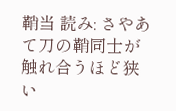鞘当 読み: さやあて刀の鞘同士が触れ合うほど狭い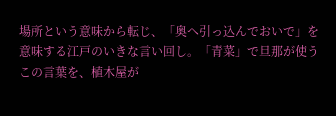場所という意味から転じ、「奥へ引っ込んでおいで」を意味する江戸のいきな言い回し。「青菜」で旦那が使うこの言葉を、植木屋が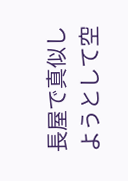長屋で真似しようとして空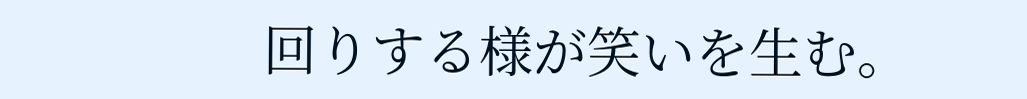回りする様が笑いを生む。